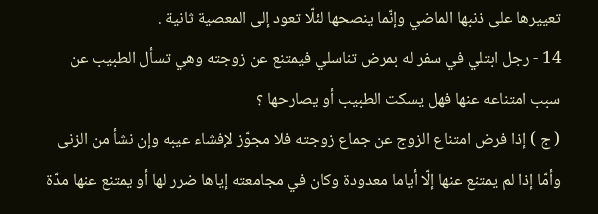تعييرها على ذنبها الماضي وإنّما ينصحها لئلّا تعود إلى المعصية ثانية .
14 - رجل ابتلي في سفر له بمرض تناسلي فيمتنع عن زوجته وهي تسأل الطبيب عن سبب امتناعه عنها فهل يسكت الطبيب أو يصارحها ؟
( ج ) إذا فرض امتناع الزوج عن جماع زوجته فلا مجوّز لإفشاء عيبه وإن نشأ من الزنى وأمّا إذا لم يمتنع عنها إلّا أياما معدودة وكان في مجامعته إياها ضرر لها أو يمتنع عنها مدّة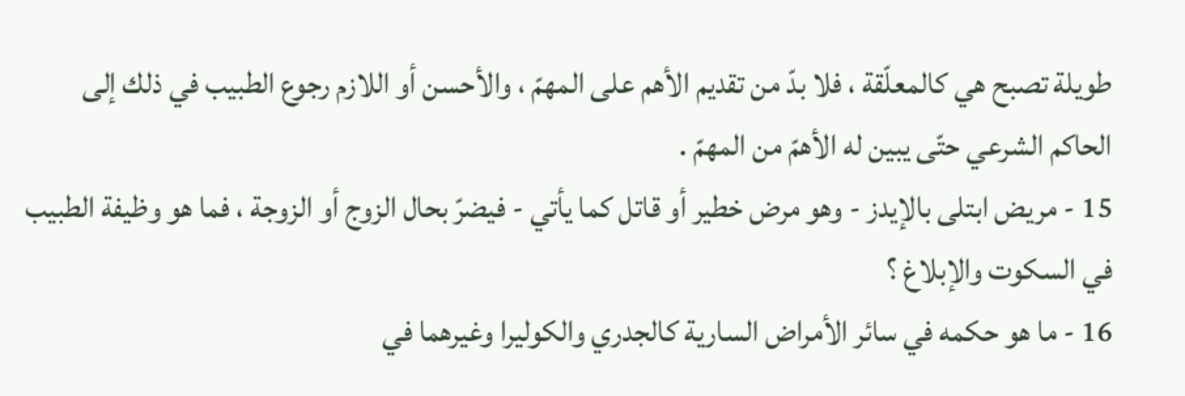طويلة تصبح هي كالمعلّقة ، فلا بدّ من تقديم الأهم على المهمّ ، والأحسن أو اللازم رجوع الطبيب في ذلك إلى الحاكم الشرعي حتّى يبين له الأهمّ من المهمّ .
15 - مريض ابتلى بالإيدز - وهو مرض خطير أو قاتل كما يأتي - فيضرّ بحال الزوج أو الزوجة ، فما هو وظيفة الطبيب في السكوت والإبلاغ ؟
16 - ما هو حكمه في سائر الأمراض السارية كالجدري والكوليرا وغيرهما في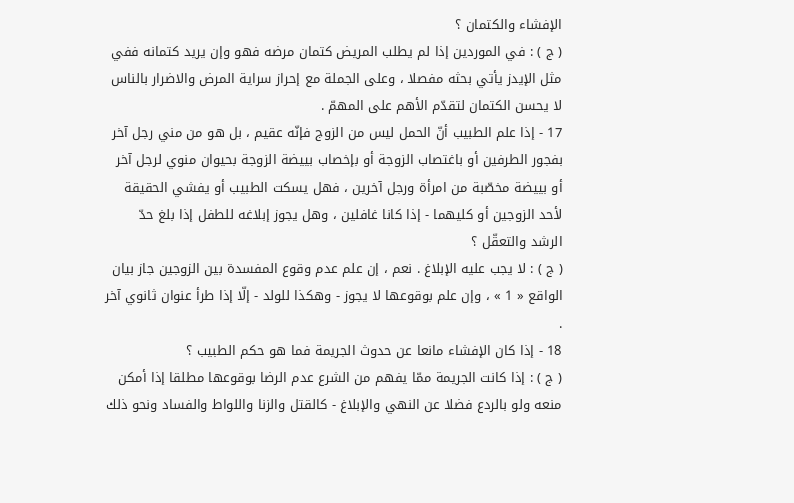الإفشاء والكتمان ؟
( ج ) : في الموردين إذا لم يطلب المريض كتمان مرضه فهو وإن يريد كتمانه ففي مثل الإيدز يأتي بحثه مفصلا ، وعلى الجملة مع إحراز سراية المرض والاضرار بالناس لا يحسن الكتمان لتقدّم الأهم على المهمّ .
17 - إذا علم الطبيب أنّ الحمل ليس من الزوج فإنّه عقيم ، بل هو من مني رجل آخر بفجور الطرفين أو باغتصاب الزوجة أو بإخصاب بييضة الزوجة بحيوان منوي لرجل آخر أو بييضة مخصّبة من امرأة ورجل آخرين ، فهل يسكت الطبيب أو يفشي الحقيقة لأحد الزوجين أو كليهما - إذا كانا غافلين ، وهل يجوز إبلاغه للطفل إذا بلغ حدّ الرشد والتعقّل ؟
( ج ) : لا يجب عليه الإبلاغ . نعم ، إن علم عدم وقوع المفسدة بين الزوجين جاز بيان الواقع « 1 » ، وإن علم بوقوعها لا يجوز - وهكذا للولد - إلّا إذا طرأ عنوان ثانوي آخر .
18 - إذا كان الإفشاء مانعا عن حدوث الجريمة فما هو حكم الطبيب ؟
( ج ) : إذا كانت الجريمة ممّا يفهم من الشرع عدم الرضا بوقوعها مطلقا إذا أمكن منعه ولو بالردع فضلا عن النهي والإبلاغ - كالقتل والزنا واللواط والفساد ونحو ذلك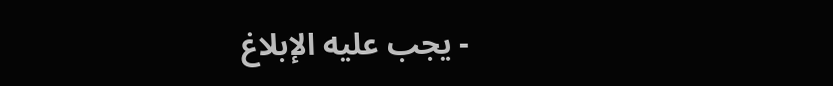- يجب عليه الإبلاغ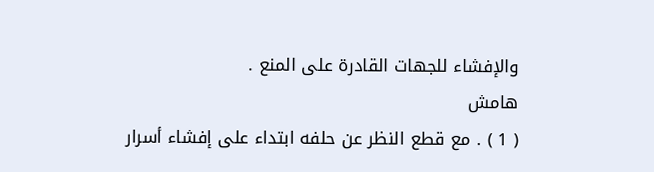والإفشاء للجهات القادرة على المنع .
هامش
( 1 ) . مع قطع النظر عن حلفه ابتداء على إفشاء أسرار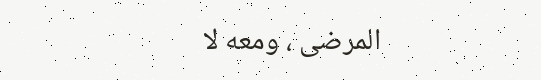المرضى ، ومعه لا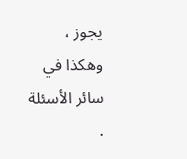يجوز ، وهكذا في سائر الأسئلة .